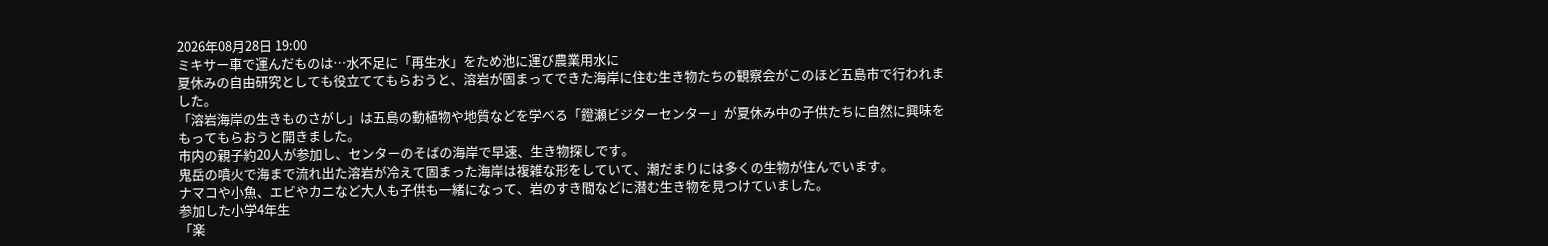2026年08月28日 19:00
ミキサー車で運んだものは…水不足に「再生水」をため池に運び農業用水に
夏休みの自由研究としても役立ててもらおうと、溶岩が固まってできた海岸に住む生き物たちの観察会がこのほど五島市で行われました。
「溶岩海岸の生きものさがし」は五島の動植物や地質などを学べる「鐙瀬ビジターセンター」が夏休み中の子供たちに自然に興味をもってもらおうと開きました。
市内の親子約20人が参加し、センターのそばの海岸で早速、生き物探しです。
鬼岳の噴火で海まで流れ出た溶岩が冷えて固まった海岸は複雑な形をしていて、潮だまりには多くの生物が住んでいます。
ナマコや小魚、エビやカニなど大人も子供も一緒になって、岩のすき間などに潜む生き物を見つけていました。
参加した小学4年生
「楽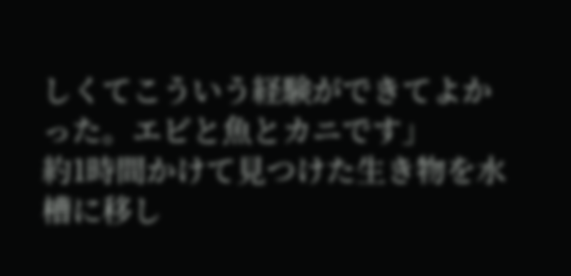しくてこういう経験ができてよかった。エビと魚とカニです」
約1時間かけて見つけた生き物を水槽に移し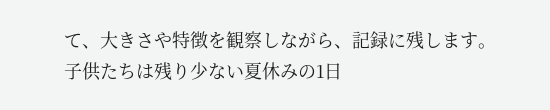て、大きさや特徴を観察しながら、記録に残します。
子供たちは残り少ない夏休みの1日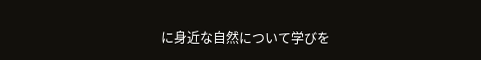に身近な自然について学びを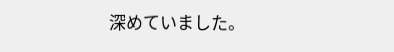深めていました。